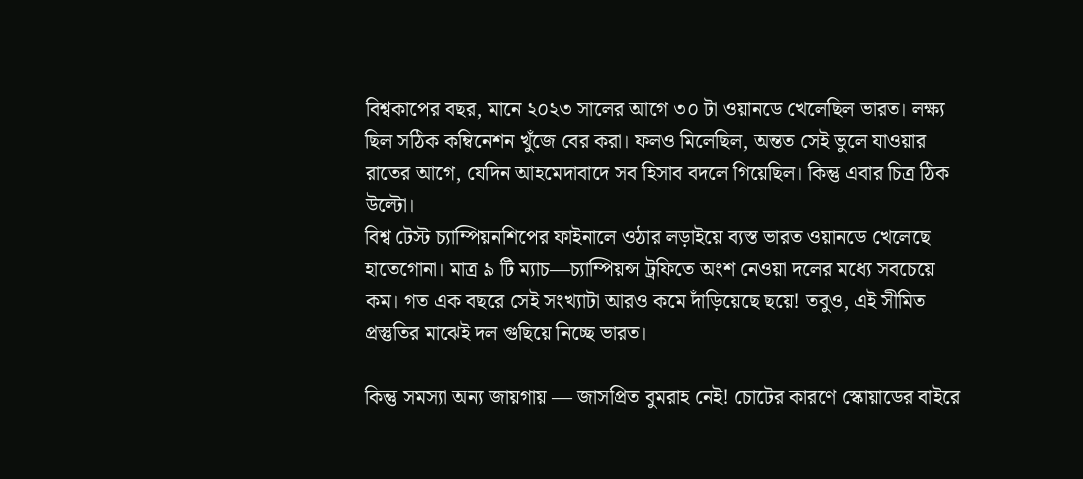বিশ্বকাপের বছর, মানে ২০২৩ সালের আগে ৩০ টা ওয়ানডে খেলেছিল ভারত। লক্ষ্য ছিল সঠিক কম্বিনেশন খুঁজে বের করা। ফলও মিলেছিল, অন্তত সেই ভুলে যাওয়ার রাতের আগে, যেদিন আহমেদাবাদে সব হিসাব বদলে গিয়েছিল। কিন্তু এবার চিত্র ঠিক উল্টো।
বিশ্ব টেস্ট চ্যাম্পিয়নশিপের ফাইনালে ওঠার লড়াইয়ে ব্যস্ত ভারত ওয়ানডে খেলেছে হাতেগোনা। মাত্র ৯ টি ম্যাচ—চ্যাম্পিয়ন্স ট্রফিতে অংশ নেওয়া দলের মধ্যে সবচেয়ে কম। গত এক বছরে সেই সংখ্যাটা আরও কমে দাঁড়িয়েছে ছয়ে! তবুও, এই সীমিত প্রস্তুতির মাঝেই দল গুছিয়ে নিচ্ছে ভারত।

কিন্তু সমস্যা অন্য জায়গায় — জাসপ্রিত বুমরাহ নেই! চোটের কারণে স্কোয়াডের বাইরে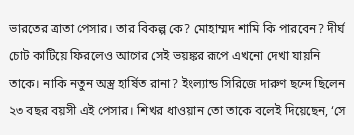ভারতের ত্রাতা পেসার। তার বিকল্প কে? মোহাম্মদ শামি কি পারবেন? দীর্ঘ চোট কাটিয়ে ফিরলেও আগের সেই ভয়ঙ্কর রূপে এখনো দেখা যায়নি তাকে। নাকি নতুন অস্ত্র হার্ষিত রানা? ইংল্যান্ড সিরিজে দারুণ ছন্দে ছিলেন ২৩ বছর বয়সী এই পেসার। শিখর ধাওয়ান তো তাকে বলেই দিয়েছেন, ‘সে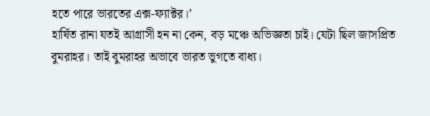হতে পারে ভারতের এক্স-ফ্যাক্টর।’
হার্ষিত রানা যতই আগ্রাসী হন না কেন, বড় মঞ্চে অভিজ্ঞতা চাই। যেটা ছিল জাসপ্রিত বুমরাহর। তাই বুমরাহর অভাবে ভারত ভুগতে বাধ্য।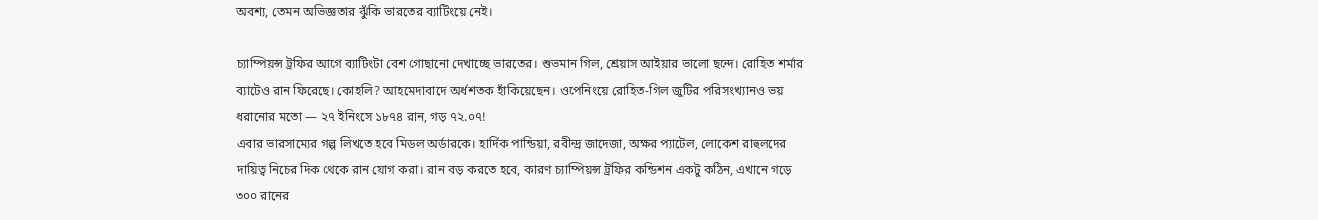অবশ্য, তেমন অভিজ্ঞতার ঝুঁকি ভারতের ব্যাটিংয়ে নেই।

চ্যাম্পিয়ন্স ট্রফির আগে ব্যাটিংটা বেশ গোছানো দেখাচ্ছে ভারতের। শুভমান গিল, শ্রেয়াস আইয়ার ভালো ছন্দে। রোহিত শর্মার ব্যাটেও রান ফিরেছে। কোহলি? আহমেদাবাদে অর্ধশতক হাঁকিয়েছেন। ওপেনিংয়ে রোহিত-গিল জুটির পরিসংখ্যানও ভয় ধরানোর মতো — ২৭ ইনিংসে ১৮৭৪ রান, গড় ৭২.০৭!
এবার ভারসাম্যের গল্প লিখতে হবে মিডল অর্ডারকে। হার্দিক পান্ডিয়া, রবীন্দ্র জাদেজা, অক্ষর প্যাটেল, লোকেশ রাহুলদের দায়িত্ব নিচের দিক থেকে রান যোগ করা। রান বড় করতে হবে, কারণ চ্যাম্পিয়ন্স ট্রফির কন্ডিশন একটু কঠিন, এখানে গড়ে ৩০০ রানের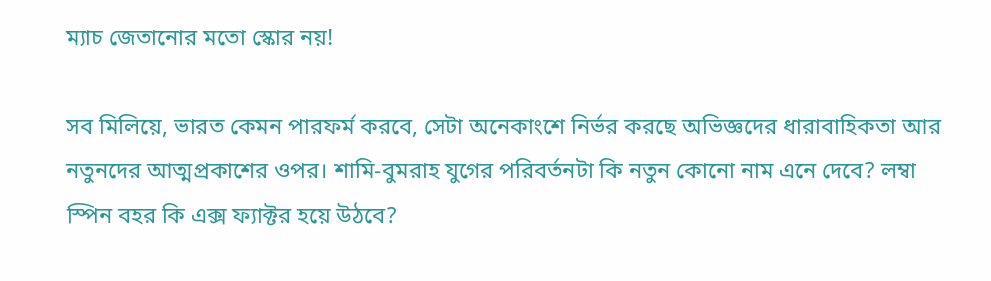ম্যাচ জেতানোর মতো স্কোর নয়!

সব মিলিয়ে, ভারত কেমন পারফর্ম করবে, সেটা অনেকাংশে নির্ভর করছে অভিজ্ঞদের ধারাবাহিকতা আর নতুনদের আত্মপ্রকাশের ওপর। শামি-বুমরাহ যুগের পরিবর্তনটা কি নতুন কোনো নাম এনে দেবে? লম্বা স্পিন বহর কি এক্স ফ্যাক্টর হয়ে উঠবে?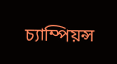চ্যাম্পিয়ন্স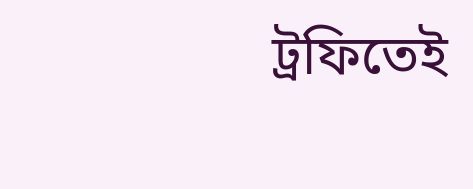ট্রফিতেই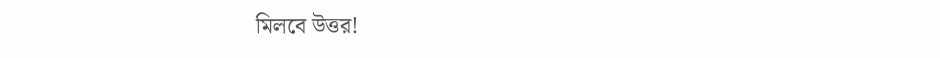মিলবে উত্তর!